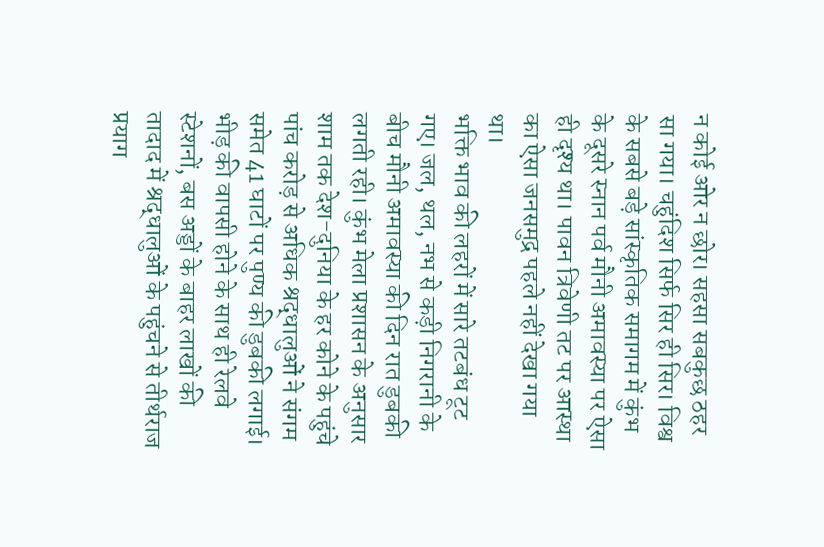न कोई ओर न छोर। सहसा सबकुछ ठहर सा गया। चहुंदिश सिर्फ सिर ही सिर। विश्व के सबसे बड़े सांस्कृतिक समागम में कुंभ के दूसरे स्नान पर्व मौनी अमावस्या पर ऐसा ही दृश्य था। पावन त्रिवेणी तट पर आस्था का ऐसा जनसमुद्र पहले नहीं देखा गया था।
भक्ति भाव की लहरों में सारे तटबंध टूट गए। जल, थल, नभ से कड़ी निगरानी के बीच मौनी अमावस्या की दिन रात डुबकी लगती रही। कुंभ मेला प्रशासन के अनुसार शाम तक देश-दुनिया के हर कोने के पहुंचे पांच करोड़ से अधिक श्रद्धालुओं ने संगम समेत 41 घाटों पर पुण्य की डुबकी लगाई।
भीड़ की वापसी होने के साथ ही रेलवे स्टेशनों, बस अड्डों के बाहर लाखों की तादाद में श्रद्धालुओं के पहुंचने से तीर्थराज प्रयाग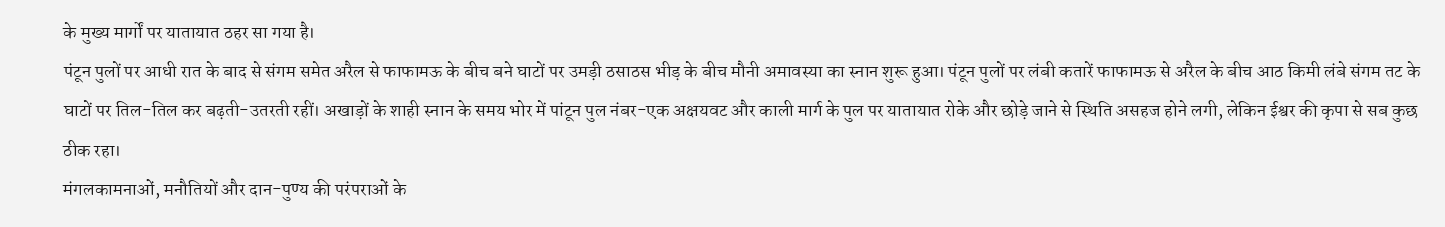के मुख्य मार्गों पर यातायात ठहर सा गया है।
पंटून पुलों पर आधी रात के बाद से संगम समेत अरैल से फाफामऊ के बीच बने घाटों पर उमड़ी ठसाठस भीड़ के बीच मौनी अमावस्या का स्नान शुरू हुआ। पंटून पुलों पर लंबी कतारें फाफामऊ से अरैल के बीच आठ किमी लंबे संगम तट के घाटों पर तिल-तिल कर बढ़ती-उतरती रहीं। अखाड़ों के शाही स्नान के समय भोर में पांटून पुल नंबर-एक अक्षयवट और काली मार्ग के पुल पर यातायात रोके और छोड़े जाने से स्थिति असहज होने लगी, लेकिन ईश्वर की कृपा से सब कुछ ठीक रहा।
मंगलकामनाओं, मनौतियों और दान-पुण्य की परंपराओं के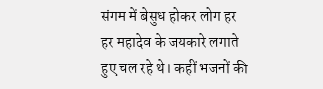संगम में बेसुध होकर लोग हर हर महादेव के जयकारे लगाते हुए चल रहे थे। कहीं भजनों की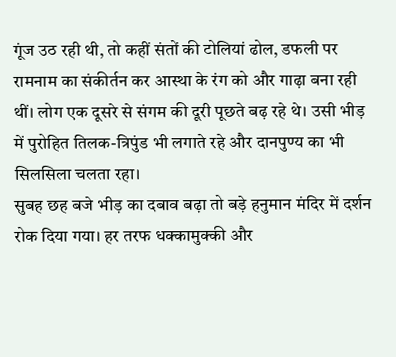गूंज उठ रही थी, तो कहीं संतों की टोलियां ढोल, डफली पर रामनाम का संकीर्तन कर आस्था के रंग को और गाढ़ा बना रही थीं। लोग एक दूसरे से संगम की दूरी पूछते बढ़ रहे थे। उसी भीड़ में पुरोहित तिलक-त्रिपुंड भी लगाते रहे और दानपुण्य का भी सिलसिला चलता रहा।
सुबह छह बजे भीड़ का दबाव बढ़ा तो बड़े हनुमान मंदिर में दर्शन रोक दिया गया। हर तरफ धक्कामुक्की और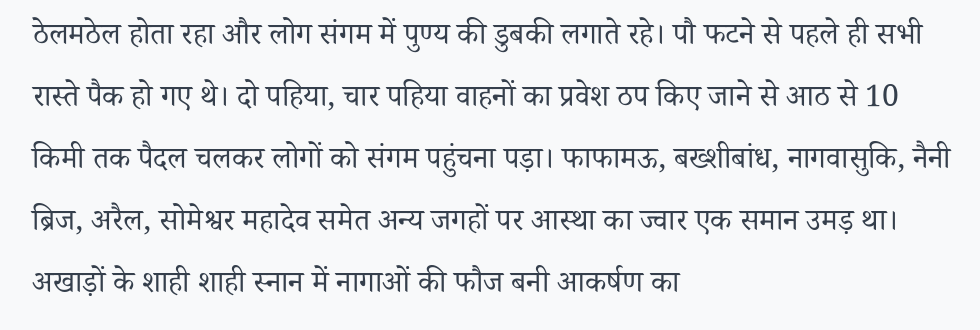ठेलमठेल होता रहा और लोग संगम में पुण्य की डुबकी लगाते रहे। पौ फटने से पहले ही सभी रास्ते पैक हो गए थे। दो पहिया, चार पहिया वाहनों का प्रवेश ठप किए जाने से आठ से 10 किमी तक पैदल चलकर लोगों को संगम पहुंचना पड़ा। फाफामऊ, बख्शीबांध, नागवासुकि, नैनी ब्रिज, अरैल, सोमेश्वर महादेव समेत अन्य जगहों पर आस्था का ज्वार एक समान उमड़ था।
अखाड़ों के शाही शाही स्नान में नागाओं की फौज बनी आकर्षण का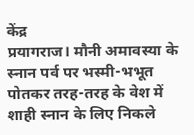केंद्र
प्रयागराज। मौनी अमावस्या के स्नान पर्व पर भस्मी-भभूत पोतकर तरह-तरह के वेश में शाही स्नान के लिए निकले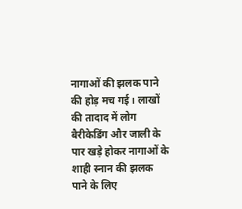नागाओं की झलक पाने की होड़ मच गई। लाखों की तादाद में लोग बैरीकेडिंग और जाली के पार खड़े होकर नागाओं के शाही स्नान की झलक पाने के लिए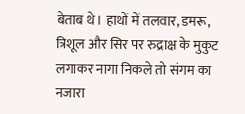बेताब थे। हाथों में तलवार, डमरू, त्रिशूल और सिर पर रुद्राक्ष के मुकुट लगाकर नागा निकले तो संगम का नजारा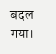बदल गया।